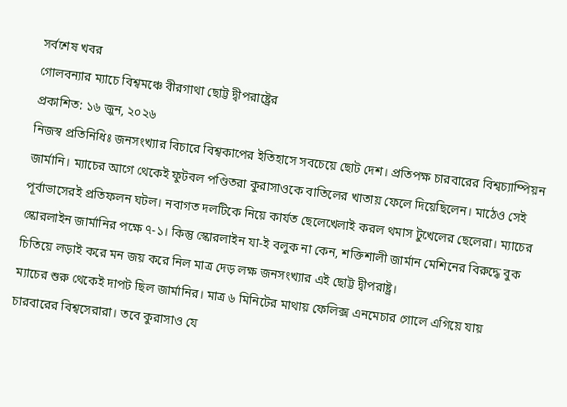সর্বশেষ খবর
গোলবন্যার ম্যাচে বিশ্বমঞ্চে বীরগাথা ছোট্ট দ্বীপরাষ্ট্রের
প্রকাশিত: ১৬ জুন, ২০২৬
নিজস্ব প্রতিনিধিঃ জনসংখ্যার বিচারে বিশ্বকাপের ইতিহাসে সবচেয়ে ছোট দেশ। প্রতিপক্ষ চারবারের বিশ্বচ্যাম্পিয়ন জার্মানি। ম্যাচের আগে থেকেই ফুটবল পণ্ডিতরা কুরাসাওকে বাতিলের খাতায় ফেলে দিয়েছিলেন। মাঠেও সেই পূর্বাভাসেরই প্রতিফলন ঘটল। নবাগত দলটিকে নিয়ে কার্যত ছেলেখেলাই করল থমাস টুখেলের ছেলেরা। ম্যাচের স্কোরলাইন জার্মানির পক্ষে ৭-১। কিন্তু স্কোরলাইন যা-ই বলুক না কেন, শক্তিশালী জার্মান মেশিনের বিরুদ্ধে বুক চিতিয়ে লড়াই করে মন জয় করে নিল মাত্র দেড় লক্ষ জনসংখ্যার এই ছোট্ট দ্বীপরাষ্ট্র।
ম্যাচের শুরু থেকেই দাপট ছিল জার্মানির। মাত্র ৬ মিনিটের মাথায় ফেলিক্স এনমেচার গোলে এগিয়ে যায় চারবারের বিশ্বসেরারা। তবে কুরাসাও যে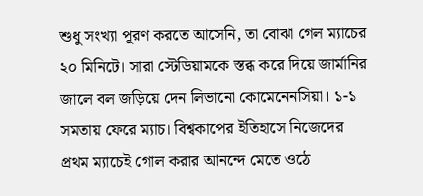শুধু সংখ্যা পূরণ করতে আসেনি, তা বোঝা গেল ম্যাচের ২০ মিনিটে। সারা স্টেডিয়ামকে স্তব্ধ করে দিয়ে জার্মানির জালে বল জড়িয়ে দেন লিভানো কোমেনেনসিয়া। ১-১ সমতায় ফেরে ম্যাচ। বিশ্বকাপের ইতিহাসে নিজেদের প্রথম ম্যাচেই গোল করার আনন্দে মেতে ওঠে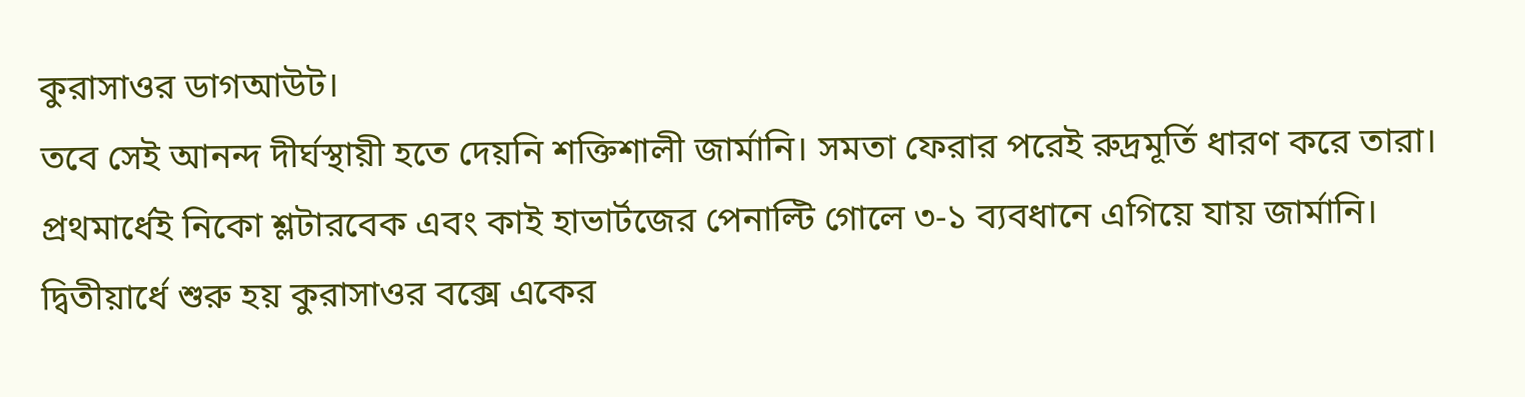কুরাসাওর ডাগআউট।
তবে সেই আনন্দ দীর্ঘস্থায়ী হতে দেয়নি শক্তিশালী জার্মানি। সমতা ফেরার পরেই রুদ্রমূর্তি ধারণ করে তারা। প্রথমার্ধেই নিকো শ্লটারবেক এবং কাই হাভার্টজের পেনাল্টি গোলে ৩-১ ব্যবধানে এগিয়ে যায় জার্মানি। দ্বিতীয়ার্ধে শুরু হয় কুরাসাওর বক্সে একের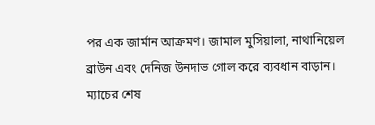পর এক জার্মান আক্রমণ। জামাল মুসিয়ালা, নাথানিয়েল ব্রাউন এবং দেনিজ উনদাভ গোল করে ব্যবধান বাড়ান। ম্যাচের শেষ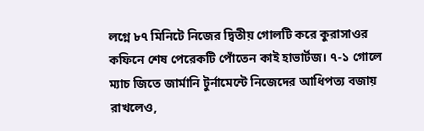লগ্নে ৮৭ মিনিটে নিজের দ্বিতীয় গোলটি করে কুরাসাওর কফিনে শেষ পেরেকটি পোঁতেন কাই হাভার্টজ। ৭-১ গোলে ম্যাচ জিতে জার্মানি টুর্নামেন্টে নিজেদের আধিপত্য বজায় রাখলেও,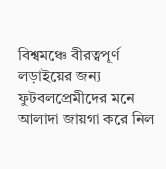বিশ্বমঞ্চে বীরত্বপূর্ণ লড়াইয়ের জন্য ফুটবলপ্রেমীদের মনে আলাদা জায়গা করে নিল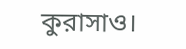কুরাসাও।